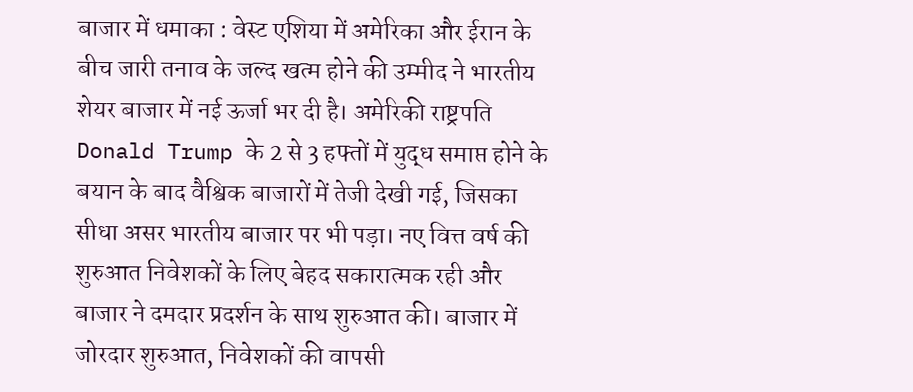बाजार में धमाका : वेस्ट एशिया में अमेरिका और ईरान के बीच जारी तनाव के जल्द खत्म होने की उम्मीद ने भारतीय शेयर बाजार में नई ऊर्जा भर दी है। अमेरिकी राष्ट्रपति Donald Trump के 2 से 3 हफ्तों में युद्ध समाप्त होने के बयान के बाद वैश्विक बाजारों में तेजी देखी गई, जिसका सीधा असर भारतीय बाजार पर भी पड़ा। नए वित्त वर्ष की शुरुआत निवेशकों के लिए बेहद सकारात्मक रही और बाजार ने दमदार प्रदर्शन के साथ शुरुआत की। बाजार में जोरदार शुरुआत, निवेशकों की वापसी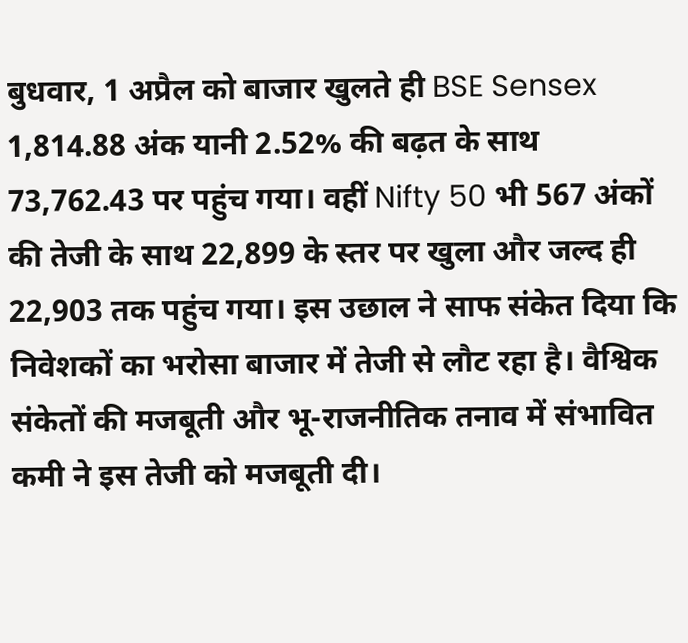बुधवार, 1 अप्रैल को बाजार खुलते ही BSE Sensex 1,814.88 अंक यानी 2.52% की बढ़त के साथ 73,762.43 पर पहुंच गया। वहीं Nifty 50 भी 567 अंकों की तेजी के साथ 22,899 के स्तर पर खुला और जल्द ही 22,903 तक पहुंच गया। इस उछाल ने साफ संकेत दिया कि निवेशकों का भरोसा बाजार में तेजी से लौट रहा है। वैश्विक संकेतों की मजबूती और भू-राजनीतिक तनाव में संभावित कमी ने इस तेजी को मजबूती दी।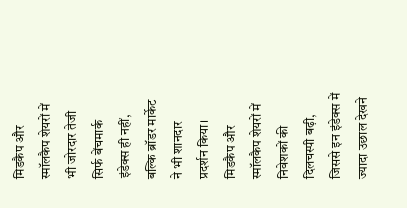मिडकैप और स्मॉलकैप शेयरों में भी जोरदार तेजी सिर्फ बेंचमार्क इंडेक्स ही नहीं, बल्कि ब्रॉडर मार्केट ने भी शानदार प्रदर्शन किया। मिडकैप और स्मॉलकैप शेयरों में निवेशकों की दिलचस्पी बढ़ी, जिससे इन इंडेक्स में ज्यादा उछाल देखने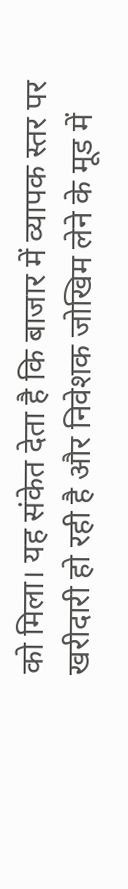को मिला। यह संकेत देता है कि बाजार में व्यापक स्तर पर खरीदारी हो रही है और निवेशक जोखिम लेने के मूड में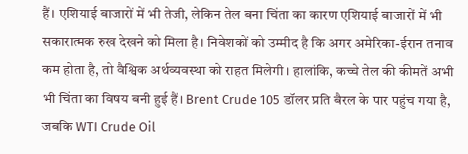हैं। एशियाई बाजारों में भी तेजी, लेकिन तेल बना चिंता का कारण एशियाई बाजारों में भी सकारात्मक रुख देखने को मिला है। निवेशकों को उम्मीद है कि अगर अमेरिका-ईरान तनाव कम होता है, तो वैश्विक अर्थव्यवस्था को राहत मिलेगी। हालांकि, कच्चे तेल की कीमतें अभी भी चिंता का विषय बनी हुई हैं। Brent Crude 105 डॉलर प्रति बैरल के पार पहुंच गया है, जबकि WTI Crude Oil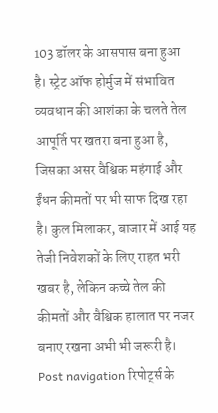103 डॉलर के आसपास बना हुआ है। स्ट्रेट ऑफ होर्मुज में संभावित व्यवधान की आशंका के चलते तेल आपूर्ति पर खतरा बना हुआ है, जिसका असर वैश्विक महंगाई और ईंधन कीमतों पर भी साफ दिख रहा है। कुल मिलाकर, बाजार में आई यह तेजी निवेशकों के लिए राहत भरी खबर है, लेकिन कच्चे तेल की कीमतों और वैश्विक हालात पर नजर बनाए रखना अभी भी जरूरी है। Post navigation रिपोर्ट्स के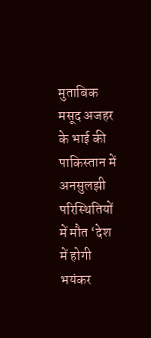मुताबिक मसूद अजहर के भाई की पाकिस्तान में अनसुलझी परिस्थितियों में मौत ‘देश में होगी भयंकर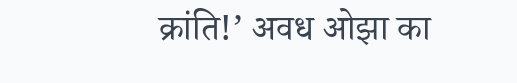क्रांति!’ अवध ओझा का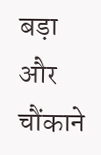बड़ा और चौंकाने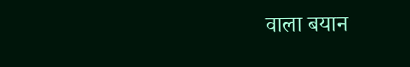वाला बयान